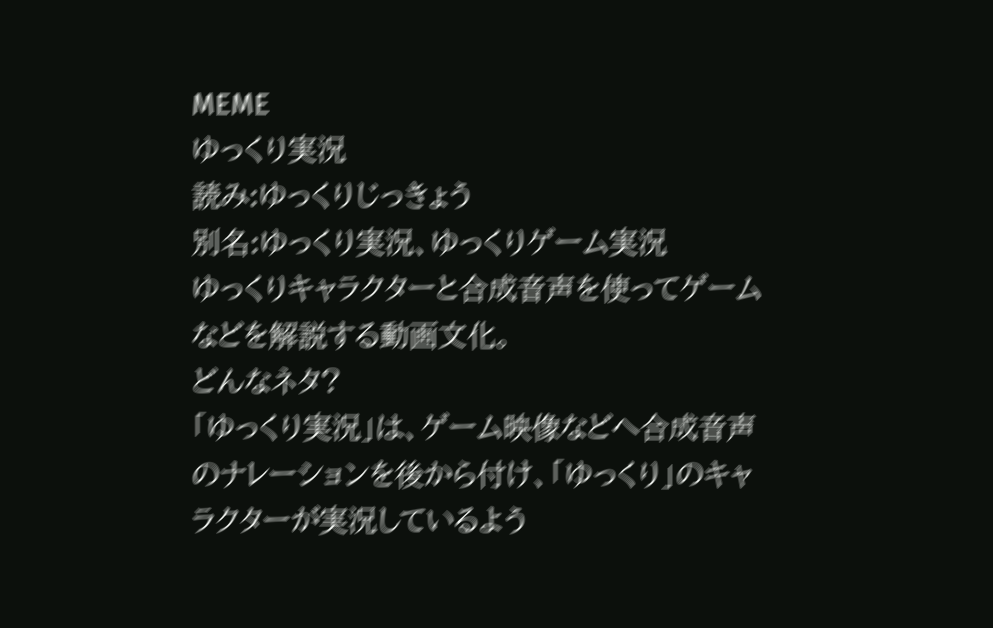MEME
ゆっくり実況
読み:ゆっくりじっきょう
別名:ゆっくり実況、ゆっくりゲーム実況
ゆっくりキャラクターと合成音声を使ってゲームなどを解説する動画文化。
どんなネタ?
「ゆっくり実況」は、ゲーム映像などへ合成音声のナレーションを後から付け、「ゆっくり」のキャラクターが実況しているよう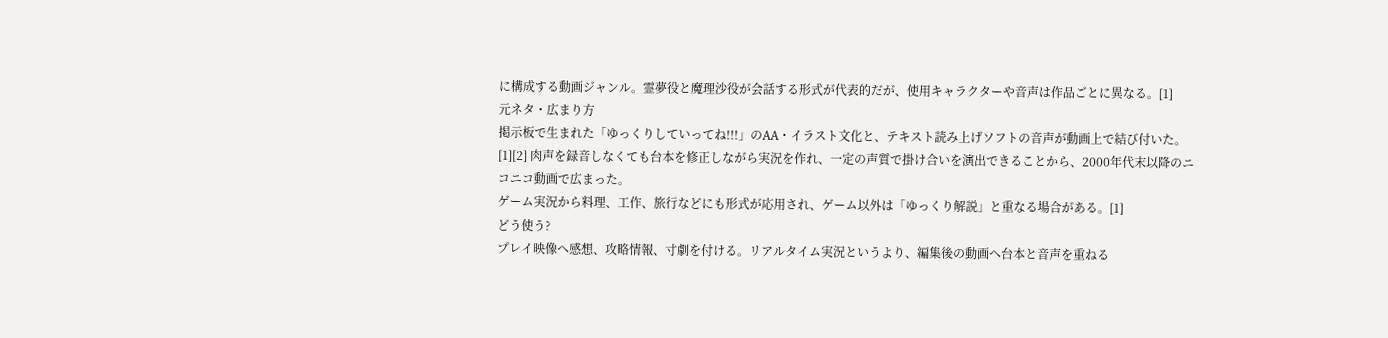に構成する動画ジャンル。霊夢役と魔理沙役が会話する形式が代表的だが、使用キャラクターや音声は作品ごとに異なる。[1]
元ネタ・広まり方
掲示板で生まれた「ゆっくりしていってね!!!」のAA・イラスト文化と、テキスト読み上げソフトの音声が動画上で結び付いた。[1][2] 肉声を録音しなくても台本を修正しながら実況を作れ、一定の声質で掛け合いを演出できることから、2000年代末以降のニコニコ動画で広まった。
ゲーム実況から料理、工作、旅行などにも形式が応用され、ゲーム以外は「ゆっくり解説」と重なる場合がある。[1]
どう使う?
プレイ映像へ感想、攻略情報、寸劇を付ける。リアルタイム実況というより、編集後の動画へ台本と音声を重ねる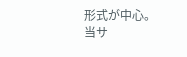形式が中心。
当サ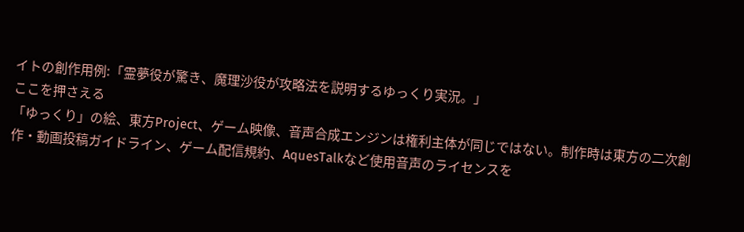イトの創作用例:「霊夢役が驚き、魔理沙役が攻略法を説明するゆっくり実況。」
ここを押さえる
「ゆっくり」の絵、東方Project、ゲーム映像、音声合成エンジンは権利主体が同じではない。制作時は東方の二次創作・動画投稿ガイドライン、ゲーム配信規約、AquesTalkなど使用音声のライセンスを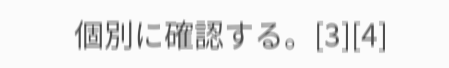個別に確認する。[3][4]